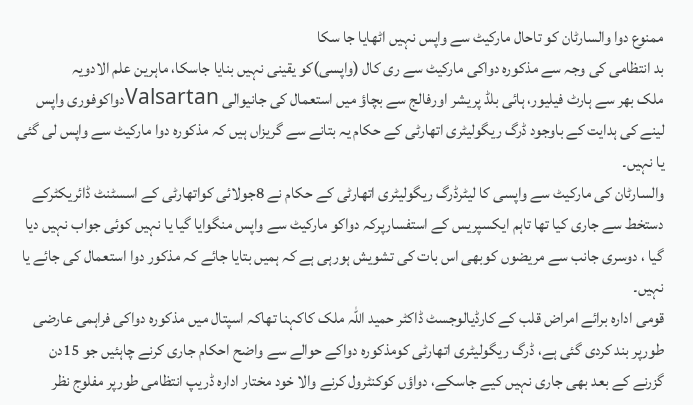ممنوع دوا والسارٹان کو تاحال مارکیٹ سے واپس نہیں اٹھایا جا سکا
بد انتظامی کی وجہ سے مذکورہ دواکی مارکیٹ سے ری کال (واپسی)کو یقینی نہیں بنایا جاسکا، ماہرین علم الادویہ
ملک بھر سے ہارٹ فیلیور، ہائی بلڈ پریشر اورفالج سے بچاؤ میں استعمال کی جانیوالی Valsartanدواکوفوری واپس لینے کی ہدایت کے باوجود ڈرگ ریگولیٹری اتھارٹی کے حکام یہ بتانے سے گریزاں ہیں کہ مذکورہ دوا مارکیٹ سے واپس لی گئی یا نہیں۔
والسارٹان کی مارکیٹ سے واپسی کا لیٹرڈرگ ریگولیٹری اتھارٹی کے حکام نے 8جولائی کواتھارٹی کے اسسٹنٹ ڈائریکٹرکے دستخط سے جاری کیا تھا تاہم ایکسپریس کے استفسارپرکہ دواکو مارکیٹ سے واپس منگوایا گیا یا نہیں کوئی جواب نہیں دیا گیا ، دوسری جانب سے مریضوں کوبھی اس بات کی تشویش ہورہی ہے کہ ہمیں بتایا جائے کہ مذکور دوا استعمال کی جائے یا نہیں۔
قومی ادارہ برائے امراض قلب کے کارڈیالوجسٹ ڈاکٹر حمید اللہ ملک کاکہنا تھاکہ اسپتال میں مذکورہ دواکی فراہمی عارضی طورپر بند کردی گئی ہے، ڈرگ ریگولیٹری اتھارٹی کومذکورہ دواکے حوالے سے واضح احکام جاری کرنے چاہئیں جو 15دن گزرنے کے بعد بھی جاری نہیں کیے جاسکے، دواؤں کوکنٹرول کرنے والا خود مختار ادارہ ڈریپ انتظامی طورپر مفلوج نظر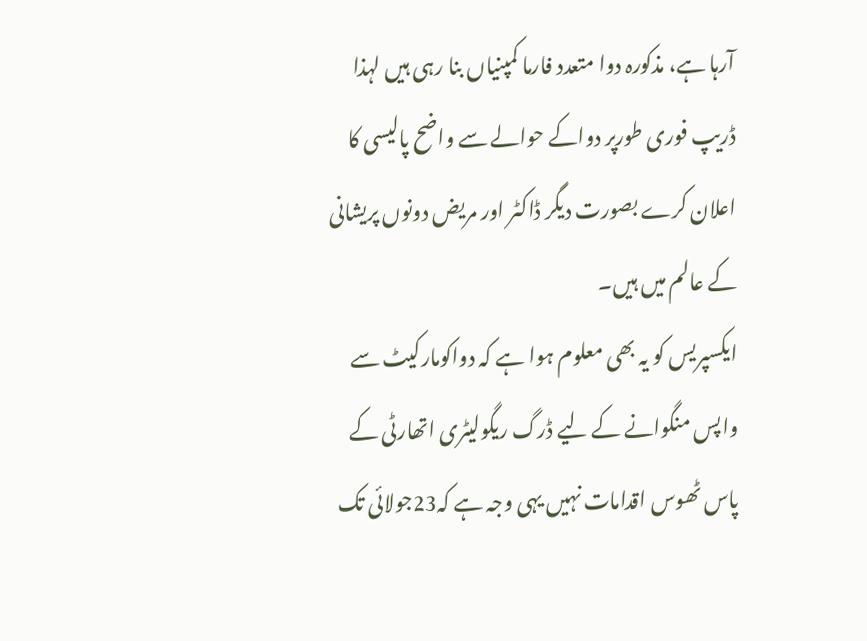آرہا ہے، مذکورہ دوا متعدد فارما کمپنیاں بنا رہی ہیں لہذا ڈریپ فوری طورپر دواکے حوالے سے واضح پالیسی کا اعلان کرے بصورت دیگر ڈاکٹر اور مریض دونوں پریشانی کے عالم میں ہیں۔
ایکسپریس کو یہ بھی معلوم ہوا ہے کہ دواکومارکیٹ سے واپس منگوانے کے لیے ڈرگ ریگولیٹری اتھارٹی کے پاس ٹھوس اقدامات نہیں یہی وجہ ہے کہ23جولائی تک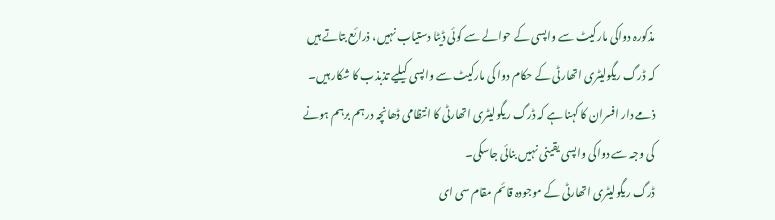مذکورہ دواکی مارکیٹ سے واپسی کے حوالے سے کوئی ڈیٹا دستیاب نہیں، ذرائع بتاتے ہیں کہ ڈرگ ریگولیٹری اتھارٹی کے حکام دوا کی مارکیٹ سے واپسی کیلیے تذبذب کا شکار ہیں۔ ذمے دار افسران کا کہنا ہے کہ ڈرگ ریگولیٹری اتھارٹی کا انتظامی ڈھانچہ درہم برہم ہونے کی وجہ سے دواکی واپسی یقینی نہیں بنائی جاسکی۔
ڈرگ ریگولیٹری اتھارٹی کے موجودہ قائم مقام سی ای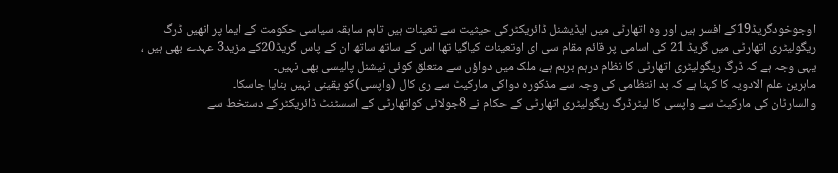اوجوخودگریڈ19کے افسر ہیں اور وہ اتھارٹی میں ایڈیشنل ڈائریکٹرکی حیثیت سے تعینات ہیں تاہم سابقہ سیاسی حکومت کے ایما پر انھیں ڈرگ ریگولیٹری اتھارٹی میں گریڈ 21 کی اسامی پر قائم مقام سی ای اوتعینات کیاگیا تھا اس کے ساتھ ساتھ ان کے پاس گریڈ20کے مزید3 عہدے بھی ہیں ، یہی وجہ ہے کہ ڈرگ ریگولیٹری اتھارٹی کا نظام درہم برہم ہے، ملک میں دواؤں سے متعلق کوئی نیشنل پالیسی بھی نہیں۔
ماہرین علم الادویہ کا کہنا ہے کہ بد انتظامی کی وجہ سے مذکورہ دواکی مارکیٹ سے ری کال (واپسی)کو یقینی نہیں بنایا جاسکا۔
والسارٹان کی مارکیٹ سے واپسی کا لیٹرڈرگ ریگولیٹری اتھارٹی کے حکام نے 8جولائی کواتھارٹی کے اسسٹنٹ ڈائریکٹرکے دستخط سے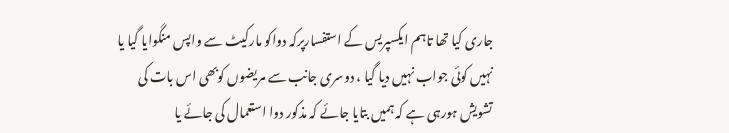جاری کیا تھا تاہم ایکسپریس کے استفسارپرکہ دواکو مارکیٹ سے واپس منگوایا گیا یا نہیں کوئی جواب نہیں دیا گیا ، دوسری جانب سے مریضوں کوبھی اس بات کی تشویش ہورہی ہے کہ ہمیں بتایا جائے کہ مذکور دوا استعمال کی جائے یا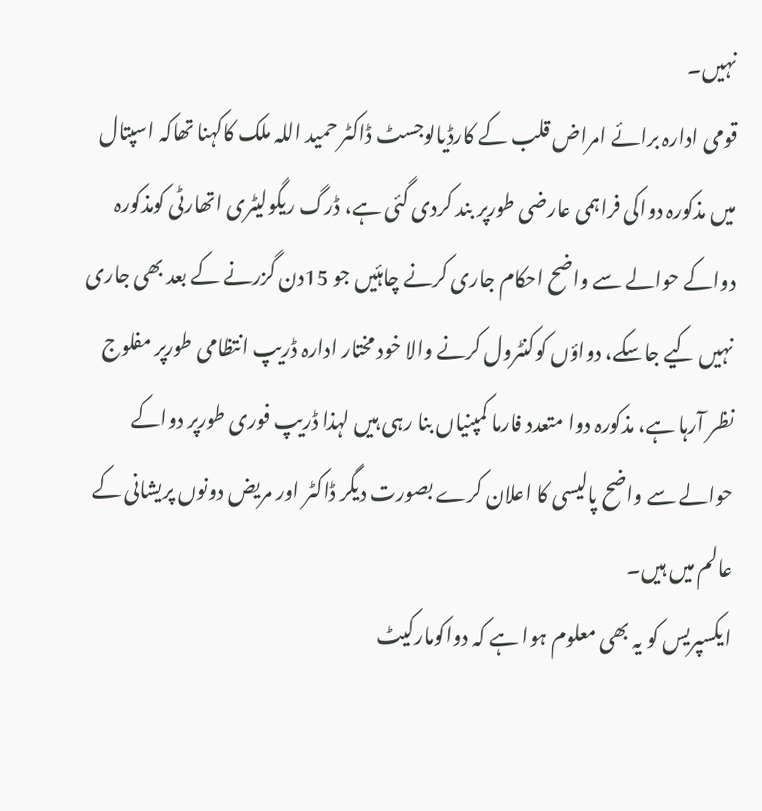نہیں۔
قومی ادارہ برائے امراض قلب کے کارڈیالوجسٹ ڈاکٹر حمید اللہ ملک کاکہنا تھاکہ اسپتال میں مذکورہ دواکی فراہمی عارضی طورپر بند کردی گئی ہے، ڈرگ ریگولیٹری اتھارٹی کومذکورہ دواکے حوالے سے واضح احکام جاری کرنے چاہئیں جو 15دن گزرنے کے بعد بھی جاری نہیں کیے جاسکے، دواؤں کوکنٹرول کرنے والا خود مختار ادارہ ڈریپ انتظامی طورپر مفلوج نظر آرہا ہے، مذکورہ دوا متعدد فارما کمپنیاں بنا رہی ہیں لہذا ڈریپ فوری طورپر دواکے حوالے سے واضح پالیسی کا اعلان کرے بصورت دیگر ڈاکٹر اور مریض دونوں پریشانی کے عالم میں ہیں۔
ایکسپریس کو یہ بھی معلوم ہوا ہے کہ دواکومارکیٹ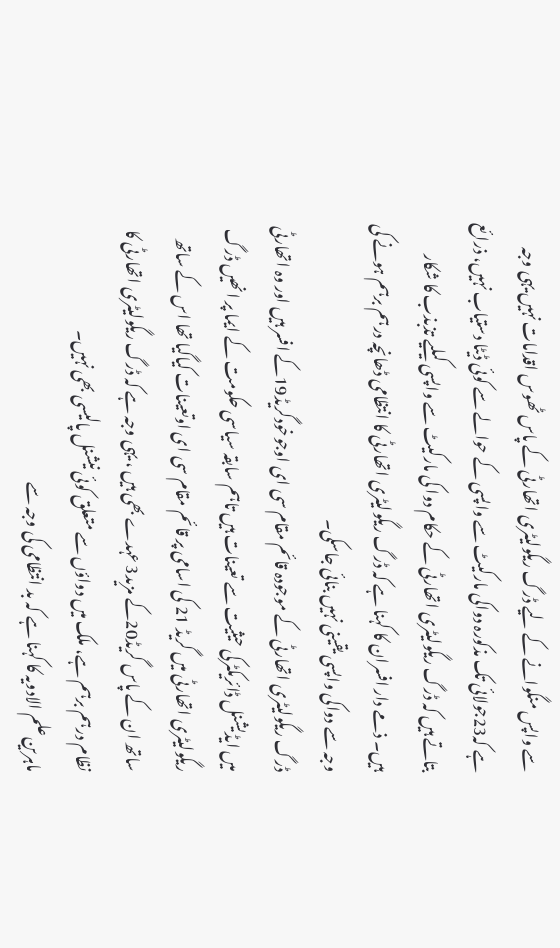سے واپس منگوانے کے لیے ڈرگ ریگولیٹری اتھارٹی کے پاس ٹھوس اقدامات نہیں یہی وجہ ہے کہ23جولائی تک مذکورہ دواکی مارکیٹ سے واپسی کے حوالے سے کوئی ڈیٹا دستیاب نہیں، ذرائع بتاتے ہیں کہ ڈرگ ریگولیٹری اتھارٹی کے حکام دوا کی مارکیٹ سے واپسی کیلیے تذبذب کا شکار ہیں۔ ذمے دار افسران کا کہنا ہے کہ ڈرگ ریگولیٹری اتھارٹی کا انتظامی ڈھانچہ درہم برہم ہونے کی وجہ سے دواکی واپسی یقینی نہیں بنائی جاسکی۔
ڈرگ ریگولیٹری اتھارٹی کے موجودہ قائم مقام سی ای اوجوخودگریڈ19کے افسر ہیں اور وہ اتھارٹی میں ایڈیشنل ڈائریکٹرکی حیثیت سے تعینات ہیں تاہم سابقہ سیاسی حکومت کے ایما پر انھیں ڈرگ ریگولیٹری اتھارٹی میں گریڈ 21 کی اسامی پر قائم مقام سی ای اوتعینات کیاگیا تھا اس کے ساتھ ساتھ ان کے پاس گریڈ20کے مزید3 عہدے بھی ہیں ، یہی وجہ ہے کہ ڈرگ ریگولیٹری اتھارٹی کا نظام درہم برہم ہے، ملک میں دواؤں سے متعلق کوئی نیشنل پالیسی بھی نہیں۔
ماہرین علم الادویہ کا کہنا ہے کہ بد انتظامی کی وجہ سے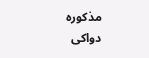مذکورہ دواکی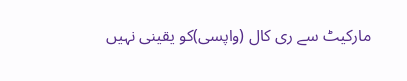مارکیٹ سے ری کال (واپسی)کو یقینی نہیں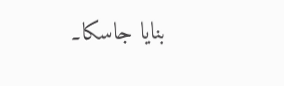بنایا جاسکا۔